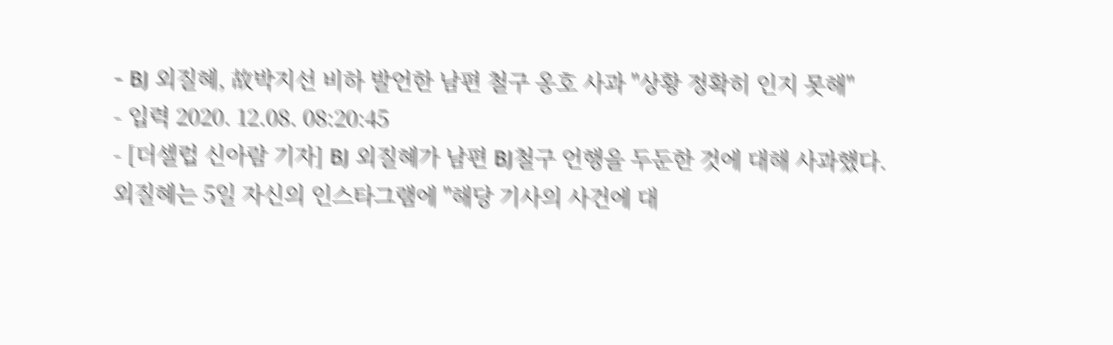- BJ 외질혜, 故박지선 비하 발언한 남편 철구 옹호 사과 "상황 정확히 인지 못해"
- 입력 2020. 12.08. 08:20:45
- [더셀럽 신아람 기자] BJ 외질혜가 남편 BJ철구 언행을 두둔한 것에 대해 사과했다.
외질혜는 5일 자신의 인스타그램에 "해당 기사의 사건에 대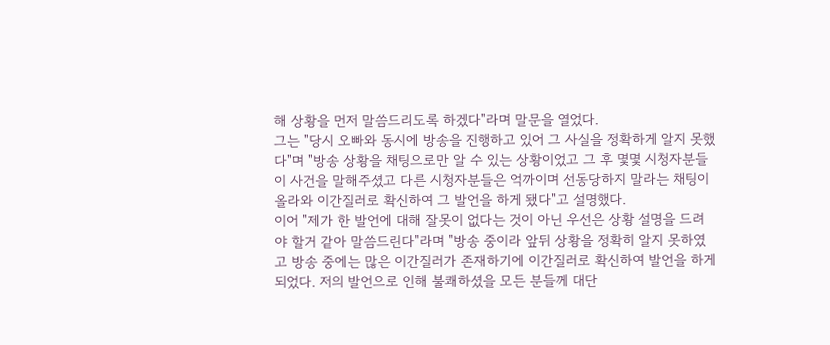해 상황을 먼저 말씀드리도록 하겠다"라며 말문을 열었다.
그는 "당시 오빠와 동시에 방송을 진행하고 있어 그 사실을 정확하게 알지 못했다"며 "방송 상황을 채팅으로만 알 수 있는 상황이었고 그 후 몇몇 시청자분들이 사건을 말해주셨고 다른 시청자분들은 억까이며 선동당하지 말라는 채팅이 올라와 이간질러로 확신하여 그 발언을 하게 됐다"고 설명했다.
이어 "제가 한 발언에 대해 잘못이 없다는 것이 아닌 우선은 상황 설명을 드려야 할거 같아 말씀드린다"라며 "방송 중이라 앞뒤 상황을 정확히 알지 못하였고 방송 중에는 많은 이간질러가 존재하기에 이간질러로 확신하여 발언을 하게 되었다. 저의 발언으로 인해 불쾌하셨을 모든 분들께 대단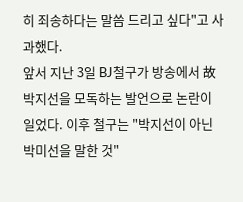히 죄송하다는 말씀 드리고 싶다"고 사과했다.
앞서 지난 3일 BJ철구가 방송에서 故박지선을 모독하는 발언으로 논란이 일었다. 이후 철구는 "박지선이 아닌 박미선을 말한 것"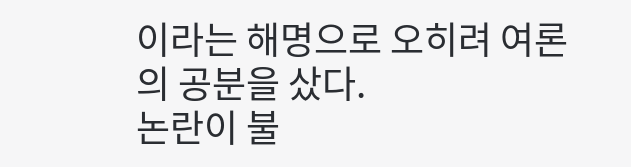이라는 해명으로 오히려 여론의 공분을 샀다.
논란이 불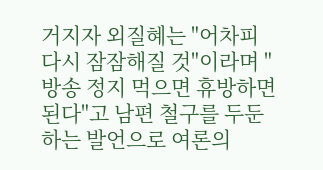거지자 외질혜는 "어차피 다시 잠잠해질 것"이라며 "방송 정지 먹으면 휴방하면 된다"고 남편 철구를 두둔하는 발언으로 여론의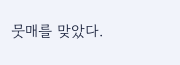뭇매를 맞았다.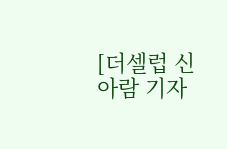[더셀럽 신아람 기자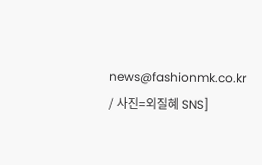news@fashionmk.co.kr / 사진=외질혜 SNS]